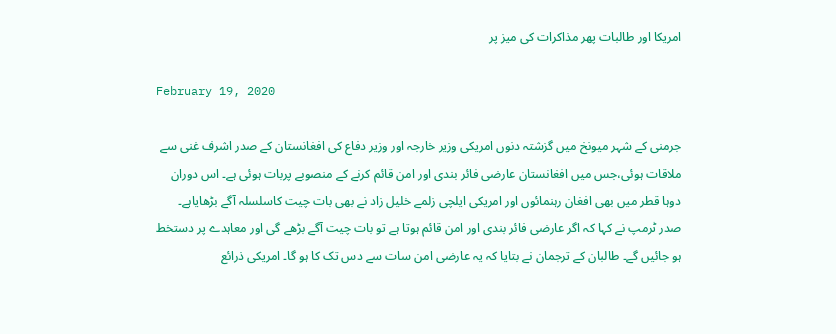امریکا اور طالبات پھر مذاکرات کی میز پر

February 19, 2020

جرمنی کے شہر میونخ میں گزشتہ دنوں امریکی وزیر خارجہ اور وزیر دفاع کی افغانستان کے صدر اشرف غنی سے ملاقات ہوئی،جس میں افغانستان عارضی فائر بندی اور امن قائم کرنے کے منصوبے پربات ہوئی ہے۔ اس دوران دوہا قطر میں بھی افغان رہنمائوں اور امریکی ایلچی زلمے خلیل زاد نے بھی بات چیت کاسلسلہ آگے بڑھایاہے۔ صدر ٹرمپ نے کہا کہ اگر عارضی فائر بندی اور امن قائم ہوتا ہے تو بات چیت آگے بڑھے گی اور معاہدے پر دستخط ہو جائیں گے۔ طالبان کے ترجمان نے بتایا کہ یہ عارضی امن سات سے دس تک کا ہو گا۔ امریکی ذرائع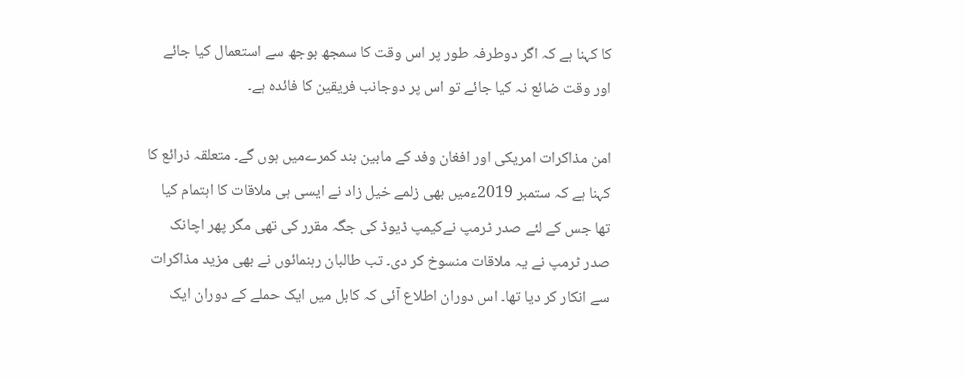کا کہنا ہے کہ اگر دوطرفہ طور پر اس وقت کا سمجھ بوجھ سے استعمال کیا جائے اور وقت ضائع نہ کیا جائے تو اس پر دوجانب فریقین کا فائدہ ہے۔

امن مذاکرات امریکی اور افغان وفد کے مابین بند کمرےمیں ہوں گے۔ متعلقہ ذرائع کا کہنا ہے کہ ستمبر 2019ءمیں بھی زلمے خیل زاد نے ایسی ہی ملاقات کا اہتمام کیا تھا جس کے لئے صدر ٹرمپ نےکیمپ ڈیوڈ کی جگہ مقرر کی تھی مگر پھر اچانک صدر ٹرمپ نے یہ ملاقات منسوخ کر دی۔ تب طالبان رہنمائوں نے بھی مزید مذاکرات سے انکار کر دیا تھا۔ اس دوران اطلاع آئی کہ کابل میں ایک حملے کے دوران ایک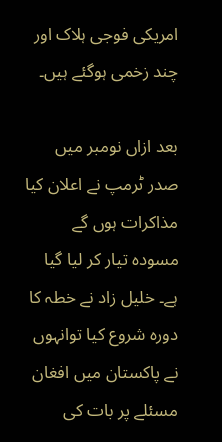امریکی فوجی ہلاک اور چند زخمی ہوگئے ہیں۔

بعد ازاں نومبر میں صدر ٹرمپ نے اعلان کیا مذاکرات ہوں گے مسودہ تیار کر لیا گیا ہے۔ خلیل زاد نے خطہ کا دورہ شروع کیا توانہوں نے پاکستان میں افغان مسئلے پر بات کی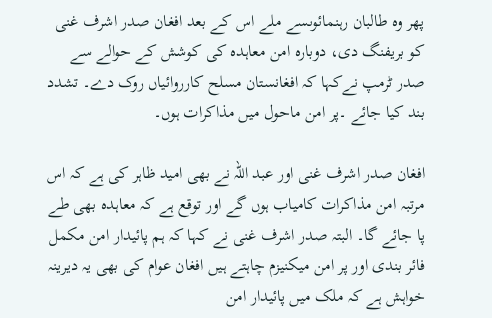پھر وہ طالبان رہنمائوںسے ملے اس کے بعد افغان صدر اشرف غنی کو بریفنگ دی، دوبارہ امن معاہدہ کی کوشش کے حوالے سے صدر ٹرمپ نےکہا کہ افغانستان مسلح کارروائیاں روک دے۔ تشدد بند کیا جائے ۔پر امن ماحول میں مذاکرات ہوں۔

افغان صدر اشرف غنی اور عبد اللہ نے بھی امید ظاہر کی ہے کہ اس مرتبہ امن مذاکرات کامیاب ہوں گے اور توقع ہے کہ معاہدہ بھی طے پا جائے گا۔ البتہ صدر اشرف غنی نے کہا کہ ہم پائیدار امن مکمل فائر بندی اور پر امن میکنیزم چاہتے ہیں افغان عوام کی بھی یہ دیرینہ خواہش ہے کہ ملک میں پائیدار امن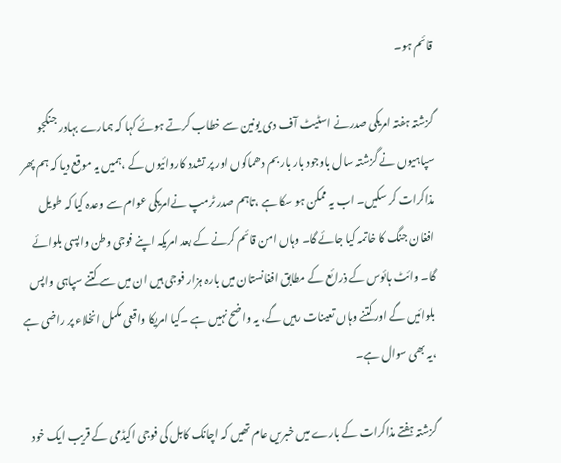قائم ہو۔

گزشتہ ہفتہ امریکی صدرنے اسٹیٹ آف دی یونین سے خطاب کرتے ہوئے کہا کہ ہمارے بہادر جنگجو سپاہیوں نے گزشتہ سال باوجود بار بار بم دھماکوں اور پر تشدد کاروائیوں کے ،ہمیں یہ موقع دیا کہ ہم پھر مذاکرات کر سکیں۔ اب یہ ممکن ہو سکا ہے ،تاہم صدر ٹرمپ نےامریکی عوام سے وعدہ کیا کہ طویل افغان جنگ کا خاتمہ کیا جائے گا۔ وہاں امن قائم کرنے کے بعد امریکہ اپنے فوجی وطن واپسی بلوائے گا۔ وائٹ ہائوس کے ذرائع کے مطابق افغانستان میں بارہ ہزار فوجی ہیں ان میں سے کتنے سپاہی واپس بلوائیں گے اور کتنے وہاں تعینات رہیں گے، یہ واضح نہیں ہے ۔کیا امریکا واقعی مکمل انخلاء پر راضی ہے ،یہ بھی سوال ہے۔

گزشتہ ہفتے مذاکرات کے بارے میں خبریں عام تھیں کہ اچانک کابل کی فوجی اکیڈمی کے قریب ایک خود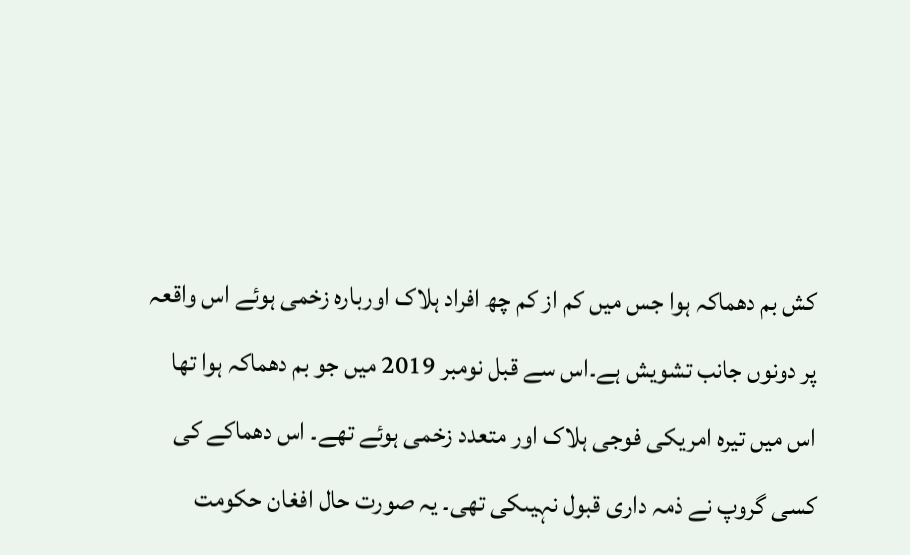کش بم دھماکہ ہوا جس میں کم از کم چھ افراد ہلاک اوربارہ زخمی ہوئے اس واقعہ پر دونوں جانب تشویش ہے۔اس سے قبل نومبر 2019 میں جو بم دھماکہ ہوا تھا اس میں تیرہ امریکی فوجی ہلاک اور متعدد زخمی ہوئے تھے۔ اس دھماکے کی کسی گروپ نے ذمہ داری قبول نہیںکی تھی۔ یہ صورت حال افغان حکومت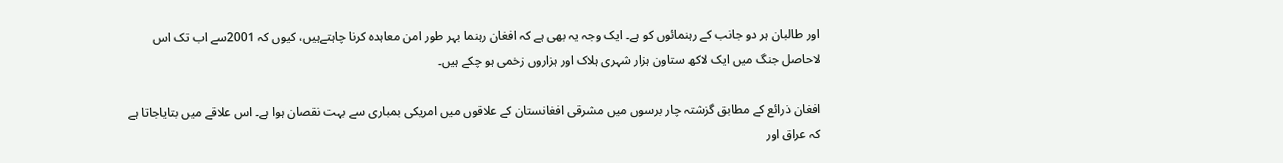اور طالبان ہر دو جانب کے رہنمائوں کو ہے۔ ایک وجہ یہ بھی ہے کہ افغان رہنما بہر طور امن معاہدہ کرنا چاہتےہیں، کیوں کہ 2001سے اب تک اس لاحاصل جنگ میں ایک لاکھ ستاون ہزار شہری ہلاک اور ہزاروں زخمی ہو چکے ہیں۔

افغان ذرائع کے مطابق گزشتہ چار برسوں میں مشرقی افغانستان کے علاقوں میں امریکی بمباری سے بہت نقصان ہوا ہے۔ اس علاقے میں بتایاجاتا ہے کہ عراق اور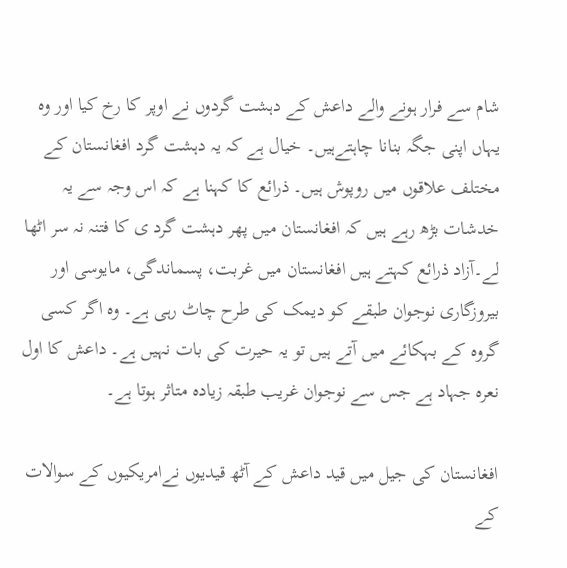شام سے فرار ہونے والے داعش کے دہشت گردوں نے اوپر کا رخ کیا اور وہ یہاں اپنی جگہ بنانا چاہتےہیں۔ خیال ہے کہ یہ دہشت گرد افغانستان کے مختلف علاقوں میں روپوش ہیں۔ ذرائع کا کہنا ہے کہ اس وجہ سے یہ خدشات بڑھ رہے ہیں کہ افغانستان میں پھر دہشت گرد ی کا فتنہ نہ سر اٹھا لے۔آزاد ذرائع کہتے ہیں افغانستان میں غربت، پسماندگی، مایوسی اور بیروزگاری نوجوان طبقے کو دیمک کی طرح چاٹ رہی ہے۔ وہ اگر کسی گروہ کے بہکائے میں آتے ہیں تو یہ حیرت کی بات نہیں ہے۔ داعش کا اول نعرہ جہاد ہے جس سے نوجوان غریب طبقہ زیادہ متاثر ہوتا ہے۔

افغانستان کی جیل میں قید داعش کے آٹھ قیدیوں نےامریکیوں کے سوالات کے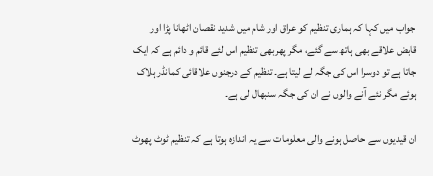جواب میں کہا کہ ہماری تنظیم کو عراق اور شام میں شدید نقصان اٹھانا پڑا اور قابض علاقے بھی ہاتھ سے گئے، مگر پھربھی تنظیم اس لئے قائم و دائم ہے کہ ایک جاتا ہے تو دوسرا اس کی جگہ لے لیتا ہے۔ تنظیم کے درجنوں علاقائی کمانڈر ہلاک ہوئے مگر نئے آنے والوں نے ان کی جگہ سنبھال لی ہے۔

ان قیدیوں سے حاصل ہونے والی معلومات سے یہ اندازہ ہوتا ہے کہ تنظیم ٹوٹ پھوٹ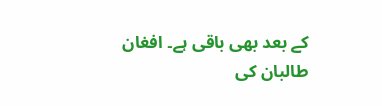کے بعد بھی باقی ہے۔ افغان طالبان کی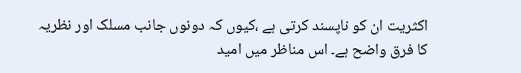اکثریت ان کو ناپسند کرتی ہے ،کیوں کہ دونوں جانب مسلک اور نظریہ کا فرق واضح ہے۔ اس مناظر میں امید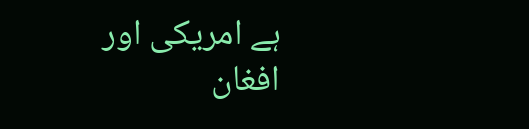ہے امریکی اور افغان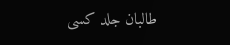طالبان جلد کسی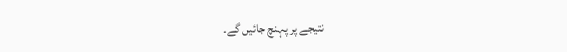نتیجے پر پہنچ جائیں گے۔